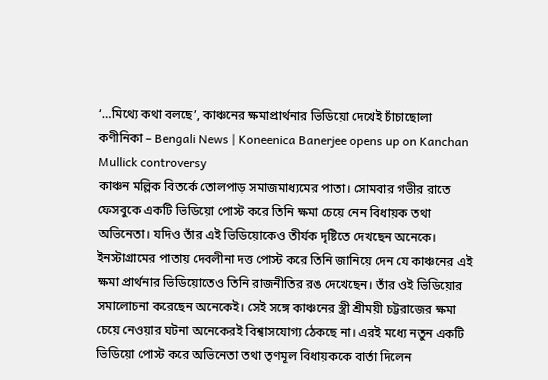‘…মিথ্যে কথা বলছে’, কাঞ্চনের ক্ষমাপ্রার্থনার ভিডিয়ো দেখেই চাঁচাছোলা কণীনিকা – Bengali News | Koneenica Banerjee opens up on Kanchan Mullick controversy
কাঞ্চন মল্লিক বিতর্কে তোলপাড় সমাজমাধ্যমের পাতা। সোমবার গভীর রাতে ফেসবুকে একটি ভিডিয়ো পোস্ট করে তিনি ক্ষমা চেয়ে নেন বিধায়ক তথা অভিনেতা। যদিও তাঁর এই ভিডিয়োকেও তীর্যক দৃষ্টিতে দেখছেন অনেকে। ইনস্টাগ্রামের পাতায় দেবলীনা দত্ত পোস্ট করে তিনি জানিয়ে দেন যে কাঞ্চনের এই ক্ষমা প্রার্থনার ভিডিয়োতেও তিনি রাজনীতির রঙ দেখেছেন। তাঁর ওই ভিডিয়োর সমালোচনা করেছেন অনেকেই। সেই সঙ্গে কাঞ্চনের স্ত্রী শ্রীময়ী চট্টরাজের ক্ষমা চেয়ে নেওয়ার ঘটনা অনেকেরই বিশ্বাসযোগ্য ঠেকছে না। এরই মধ্যে নতুন একটি ভিডিয়ো পোস্ট করে অভিনেতা তথা তৃণমূল বিধায়ককে বার্তা দিলেন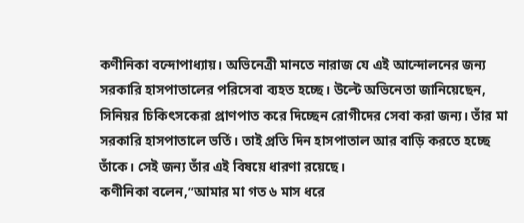কণীনিকা বন্দোপাধ্যায়। অভিনেত্রী মানতে নারাজ যে এই আন্দোলনের জন্য সরকারি হাসপাতালের পরিসেবা ব্যহত হচ্ছে। উল্টে অভিনেতা জানিয়েছেন, সিনিয়র চিকিৎসকেরা প্রাণপাত করে দিচ্ছেন রোগীদের সেবা করা জন্য। তাঁর মা সরকারি হাসপাতালে ভর্তি। তাই প্রতি দিন হাসপাতাল আর বাড়ি করতে হচ্ছে তাঁকে। সেই জন্য তাঁর এই বিষয়ে ধারণা রয়েছে।
কণীনিকা বলেন,”আমার মা গত ৬ মাস ধরে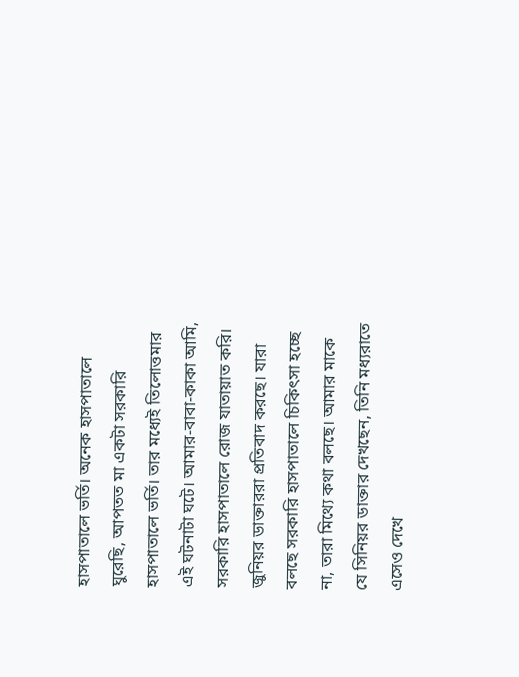হাসপাতালে ভর্তি। অনেক হাসপাতালে ঘুরেছি, আপতত মা একটা সরকারি হাসপাতালে ভর্তি। তার মধ্যেই তিলোত্তমার এই ঘটনাটা ঘটে। আমার-বাবা-কাকা আমি, সরকারি হাসপাতালে রোজ যাতায়াত করি। জুনিয়র ডাক্তাররা প্রতিবাদ করছে। যারা বলছে সরকারি হাসপাতালে চিকিৎসা হচ্ছে না, তারা মিথ্যে কথা বলছে। আমার মাকে যে সিনিয়র ডাক্তার দেখছেন, তিনি মধ্যরাতে এসেও দেখে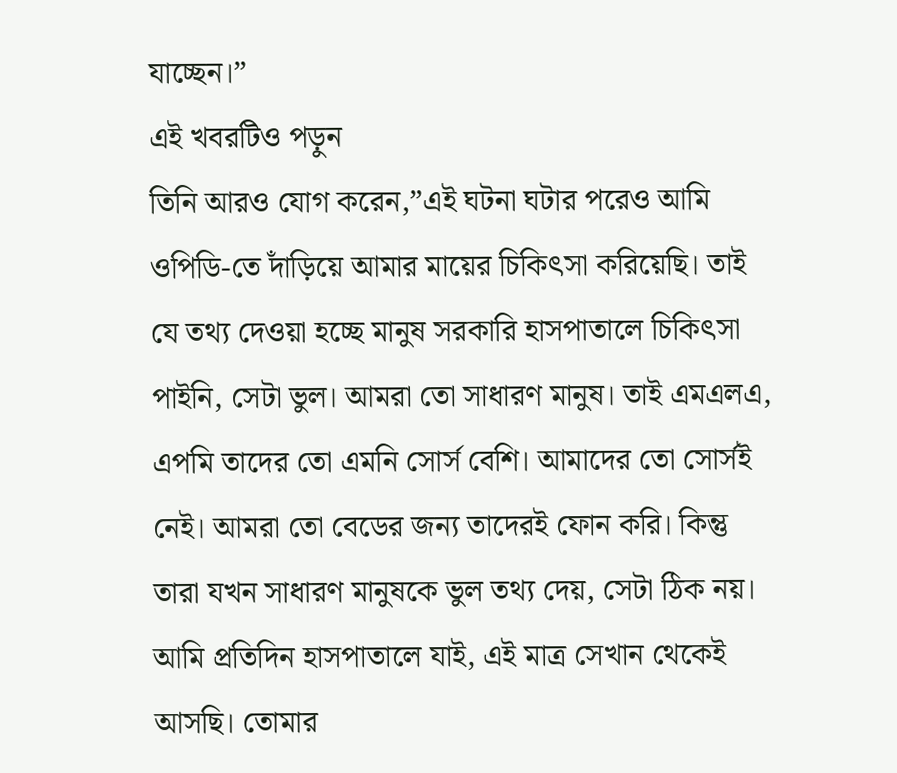যাচ্ছেন।”
এই খবরটিও পড়ুন
তিনি আরও যোগ করেন,”এই ঘটনা ঘটার পরেও আমি ওপিডি-তে দাঁড়িয়ে আমার মায়ের চিকিৎসা করিয়েছি। তাই যে তথ্য দেওয়া হচ্ছে মানুষ সরকারি হাসপাতালে চিকিৎসা পাইনি, সেটা ভুল। আমরা তো সাধারণ মানুষ। তাই এমএলএ, এপমি তাদের তো এমনি সোর্স বেশি। আমাদের তো সোর্সই নেই। আমরা তো বেডের জন্য তাদেরই ফোন করি। কিন্তু তারা যখন সাধারণ মানুষকে ভুল তথ্য দেয়, সেটা ঠিক নয়। আমি প্রতিদিন হাসপাতালে যাই, এই মাত্র সেখান থেকেই আসছি। তোমার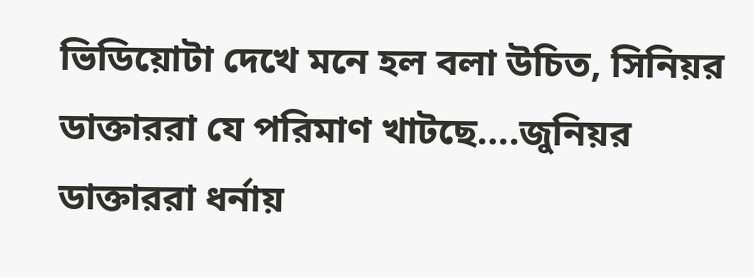ভিডিয়োটা দেখে মনে হল বলা উচিত, সিনিয়র ডাক্তাররা যে পরিমাণ খাটছে….জুনিয়র ডাক্তাররা ধর্নায়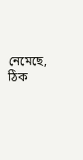নেমেছে, ঠিক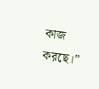কাজ করছে।”